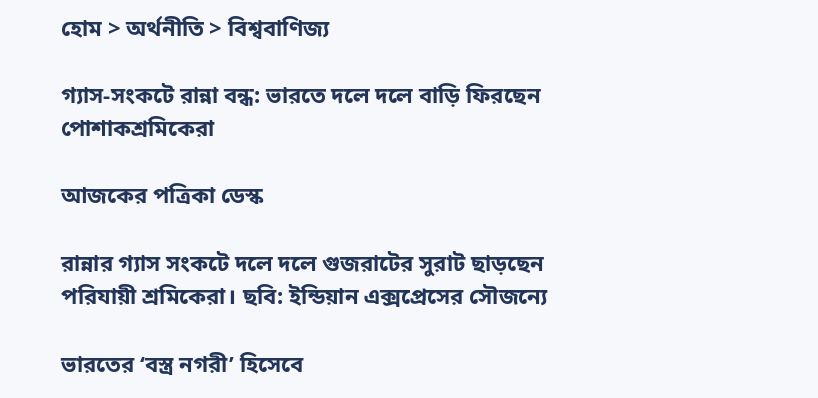হোম > অর্থনীতি > বিশ্ববাণিজ্য

গ্যাস-সংকটে রান্না বন্ধ: ভারতে দলে দলে বাড়ি ফিরছেন পোশাকশ্রমিকেরা

আজকের পত্রিকা ডেস্ক

রান্নার গ্যাস সংকটে দলে দলে গুজরাটের সুরাট ছাড়ছেন পরিযায়ী শ্রমিকেরা। ছবি: ইন্ডিয়ান এক্সপ্রেসের সৌজন্যে

ভারতের ‘বস্ত্র নগরী’ হিসেবে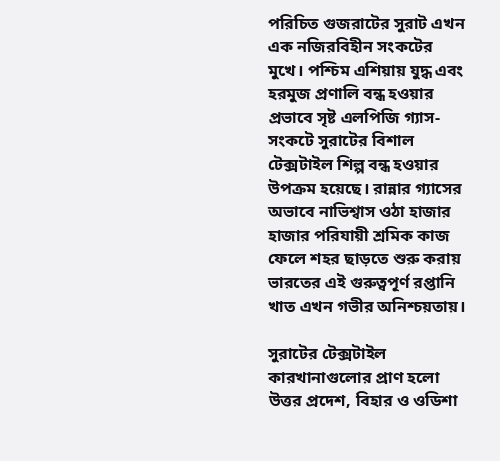পরিচিত গুজরাটের সুরাট এখন এক নজিরবিহীন সংকটের মুখে। পশ্চিম এশিয়ায় যুদ্ধ এবং হরমুজ প্রণালি বন্ধ হওয়ার প্রভাবে সৃষ্ট এলপিজি গ্যাস-সংকটে সুরাটের বিশাল টেক্সটাইল শিল্প বন্ধ হওয়ার উপক্রম হয়েছে। রান্নার গ্যাসের অভাবে নাভিশ্বাস ওঠা হাজার হাজার পরিযায়ী শ্রমিক কাজ ফেলে শহর ছাড়তে শুরু করায় ভারতের এই গুরুত্বপূর্ণ রপ্তানি খাত এখন গভীর অনিশ্চয়তায়।

সুরাটের টেক্সটাইল কারখানাগুলোর প্রাণ হলো উত্তর প্রদেশ, বিহার ও ওডিশা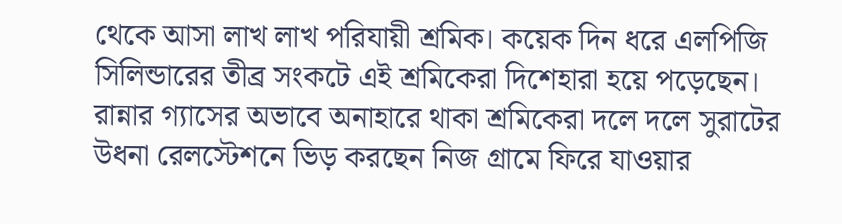থেকে আসা লাখ লাখ পরিযায়ী শ্রমিক। কয়েক দিন ধরে এলপিজি সিলিন্ডারের তীব্র সংকটে এই শ্রমিকেরা দিশেহারা হয়ে পড়েছেন। রান্নার গ্যাসের অভাবে অনাহারে থাকা শ্রমিকেরা দলে দলে সুরাটের উধনা রেলস্টেশনে ভিড় করছেন নিজ গ্রামে ফিরে যাওয়ার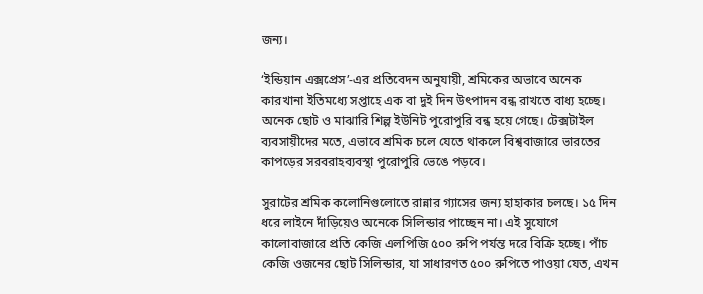জন্য।

‘ইন্ডিয়ান এক্সপ্রেস’-এর প্রতিবেদন অনুযায়ী, শ্রমিকের অভাবে অনেক কারখানা ইতিমধ্যে সপ্তাহে এক বা দুই দিন উৎপাদন বন্ধ রাখতে বাধ্য হচ্ছে। অনেক ছোট ও মাঝারি শিল্প ইউনিট পুরোপুরি বন্ধ হয়ে গেছে। টেক্সটাইল ব্যবসায়ীদের মতে, এভাবে শ্রমিক চলে যেতে থাকলে বিশ্ববাজারে ভারতের কাপড়ের সরবরাহব্যবস্থা পুরোপুরি ভেঙে পড়বে।

সুরাটের শ্রমিক কলোনিগুলোতে রান্নার গ্যাসের জন্য হাহাকার চলছে। ১৫ দিন ধরে লাইনে দাঁড়িয়েও অনেকে সিলিন্ডার পাচ্ছেন না। এই সুযোগে কালোবাজারে প্রতি কেজি এলপিজি ৫০০ রুপি পর্যন্ত দরে বিক্রি হচ্ছে। পাঁচ কেজি ওজনের ছোট সিলিন্ডার, যা সাধারণত ৫০০ রুপিতে পাওয়া যেত, এখন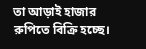তা আড়াই হাজার রুপিতে বিক্রি হচ্ছে।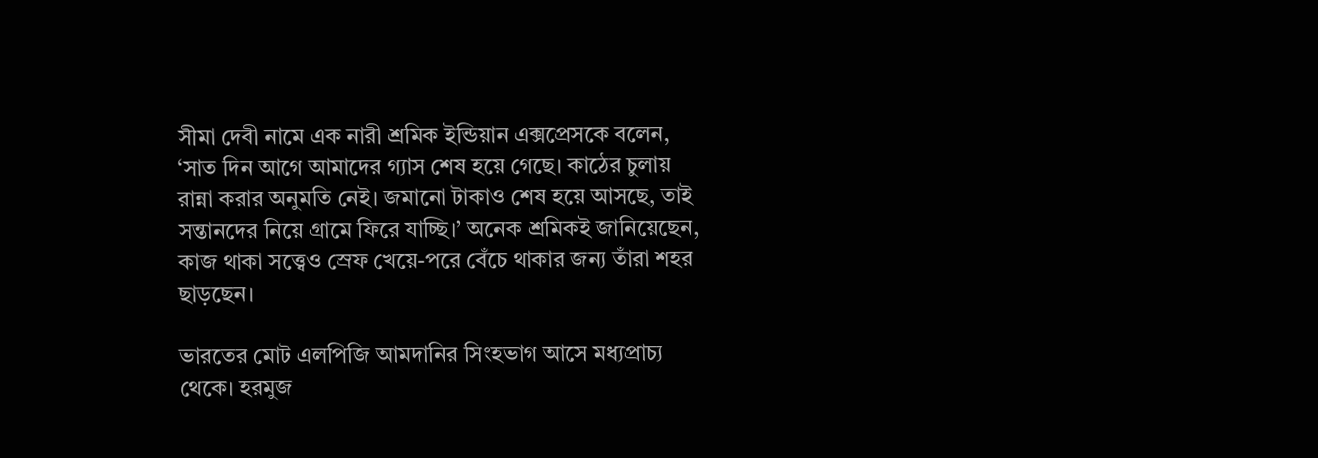সীমা দেবী নামে এক নারী শ্রমিক ইন্ডিয়ান এক্সপ্রেসকে বলেন, ‘সাত দিন আগে আমাদের গ্যাস শেষ হয়ে গেছে। কাঠের চুলায় রান্না করার অনুমতি নেই। জমানো টাকাও শেষ হয়ে আসছে, তাই সন্তানদের নিয়ে গ্রামে ফিরে যাচ্ছি।’ অনেক শ্রমিকই জানিয়েছেন, কাজ থাকা সত্ত্বেও স্রেফ খেয়ে-পরে বেঁচে থাকার জন্য তাঁরা শহর ছাড়ছেন।

ভারতের মোট এলপিজি আমদানির সিংহভাগ আসে মধ্যপ্রাচ্য থেকে। হরমুজ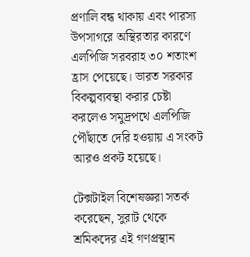প্রণালি বন্ধ থাকায় এবং পারস্য উপসাগরে অস্থিরতার কারণে এলপিজি সরবরাহ ৩০ শতাংশ হ্রাস পেয়েছে। ভারত সরকার বিকল্পব্যবস্থা করার চেষ্টা করলেও সমুদ্রপথে এলপিজি পৌঁছাতে দেরি হওয়ায় এ সংকট আরও প্রকট হয়েছে।

টেক্সটাইল বিশেষজ্ঞরা সতর্ক করেছেন, সুরাট থেকে শ্রমিকদের এই গণপ্রস্থান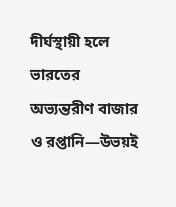দীর্ঘস্থায়ী হলে ভারতের অভ্যন্তরীণ বাজার ও রপ্তানি—উভয়ই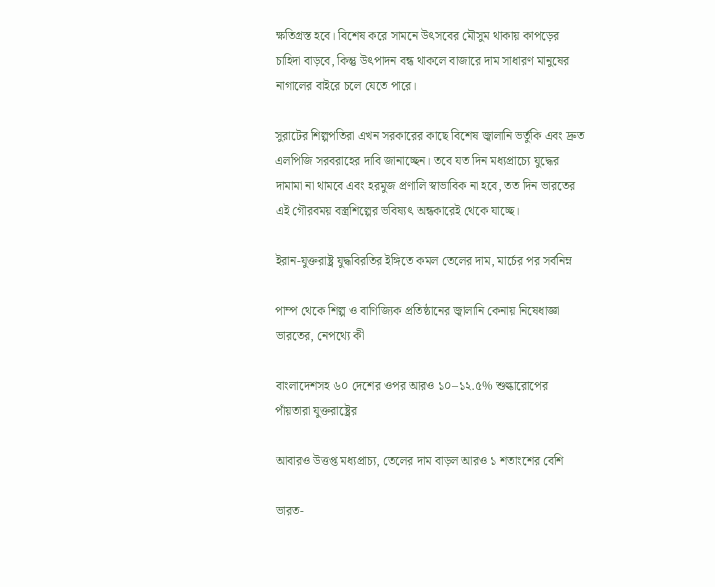ক্ষতিগ্রস্ত হবে। বিশেষ করে সামনে উৎসবের মৌসুম থাকায় কাপড়ের চাহিদা বাড়বে, কিন্তু উৎপাদন বন্ধ থাকলে বাজারে দাম সাধারণ মানুষের নাগালের বাইরে চলে যেতে পারে।

সুরাটের শিল্পপতিরা এখন সরকারের কাছে বিশেষ জ্বালানি ভর্তুকি এবং দ্রুত এলপিজি সরবরাহের দাবি জানাচ্ছেন। তবে যত দিন মধ্যপ্রাচ্যে যুদ্ধের দামামা না থামবে এবং হরমুজ প্রণালি স্বাভাবিক না হবে, তত দিন ভারতের এই গৌরবময় বস্ত্রশিল্পের ভবিষ্যৎ অন্ধকারেই থেকে যাচ্ছে।

ইরান-যুক্তরাষ্ট্র যুদ্ধবিরতির ইঙ্গিতে কমল তেলের দাম, মার্চের পর সর্বনিম্ন

পাম্প থেকে শিল্প ও বাণিজ্যিক প্রতিষ্ঠানের জ্বালানি কেনায় নিষেধাজ্ঞা ভারতের, নেপথ্যে কী

বাংলাদেশসহ ৬০ দেশের ওপর আরও ১০–১২.৫% শুল্কারোপের পাঁয়তারা যুক্তরাষ্ট্রের

আবারও উত্তপ্ত মধ্যপ্রাচ্য, তেলের দাম বাড়ল আরও ১ শতাংশের বেশি

ভারত-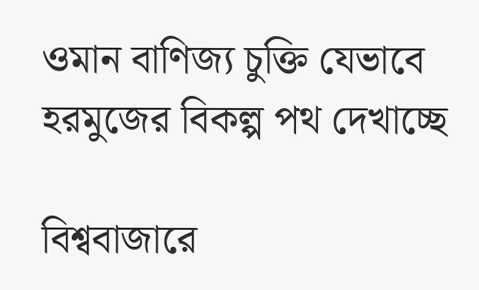ওমান বাণিজ্য চুক্তি যেভাবে হরমুজের বিকল্প পথ দেখাচ্ছে

বিশ্ববাজারে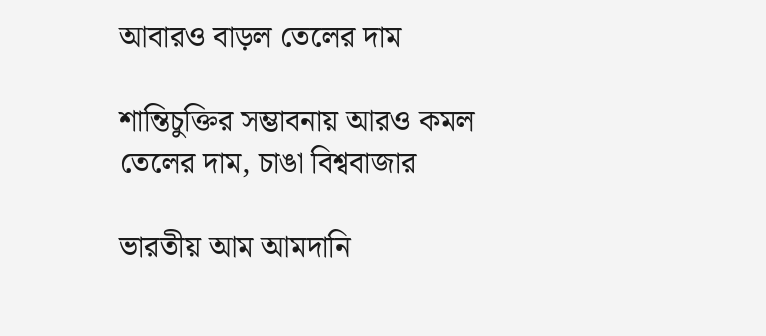আবারও বাড়ল তেলের দাম

শান্তিচুক্তির সম্ভাবনায় আরও কমল তেলের দাম, চাঙা বিশ্ববাজার

ভারতীয় আম আমদানি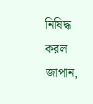নিষিদ্ধ করল জাপান,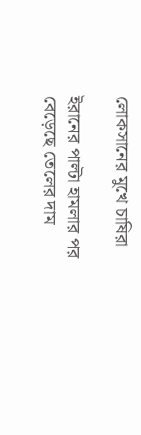লোকসানের মুখে চাষিরা

ইরানের পাল্টা হামলার পর বেড়েছে তেলের দাম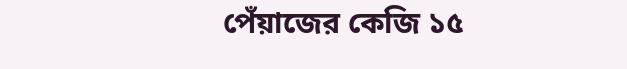পেঁয়াজের কেজি ১৫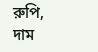রুপি, দাম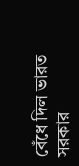বেঁধে দিল ভারত সরকার